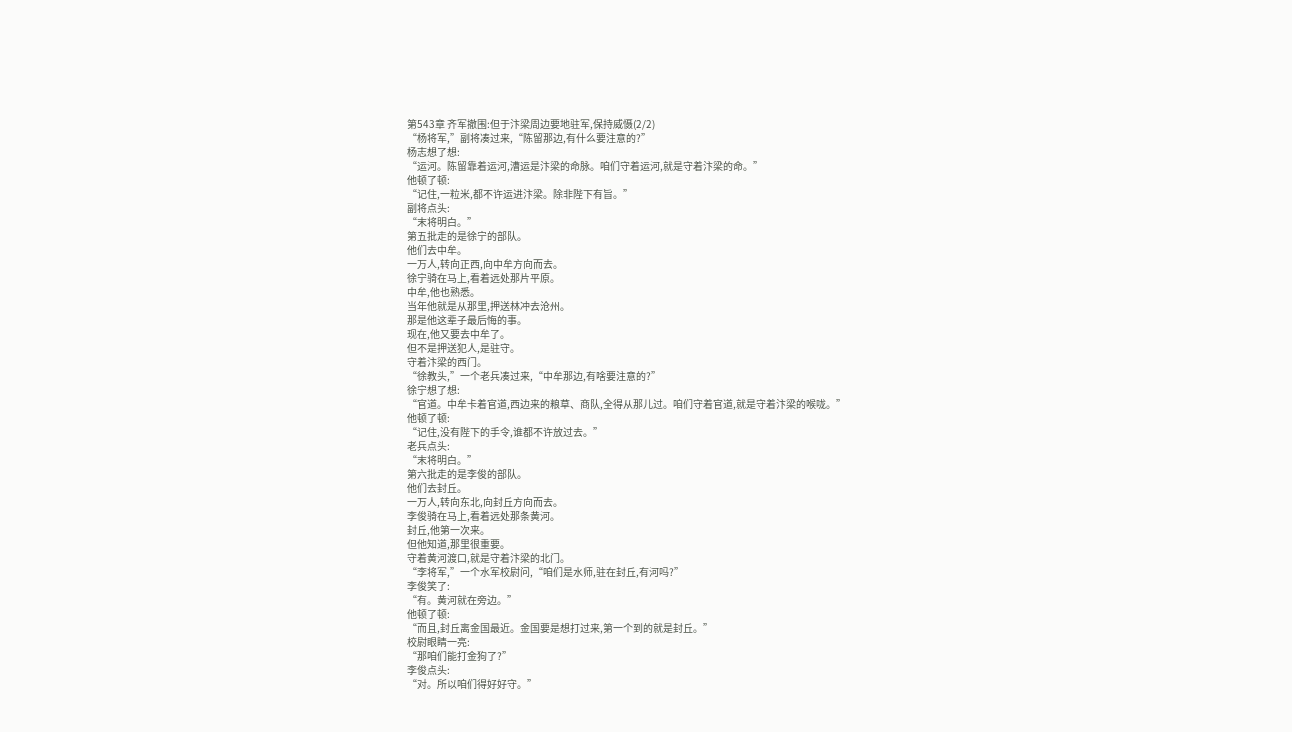第543章 齐军撤围:但于汴梁周边要地驻军,保持威慑(2/2)
“杨将军,”副将凑过来,“陈留那边,有什么要注意的?”
杨志想了想:
“运河。陈留靠着运河,漕运是汴梁的命脉。咱们守着运河,就是守着汴梁的命。”
他顿了顿:
“记住,一粒米,都不许运进汴梁。除非陛下有旨。”
副将点头:
“末将明白。”
第五批走的是徐宁的部队。
他们去中牟。
一万人,转向正西,向中牟方向而去。
徐宁骑在马上,看着远处那片平原。
中牟,他也熟悉。
当年他就是从那里,押送林冲去沧州。
那是他这辈子最后悔的事。
现在,他又要去中牟了。
但不是押送犯人,是驻守。
守着汴梁的西门。
“徐教头,”一个老兵凑过来,“中牟那边,有啥要注意的?”
徐宁想了想:
“官道。中牟卡着官道,西边来的粮草、商队,全得从那儿过。咱们守着官道,就是守着汴梁的喉咙。”
他顿了顿:
“记住,没有陛下的手令,谁都不许放过去。”
老兵点头:
“末将明白。”
第六批走的是李俊的部队。
他们去封丘。
一万人,转向东北,向封丘方向而去。
李俊骑在马上,看着远处那条黄河。
封丘,他第一次来。
但他知道,那里很重要。
守着黄河渡口,就是守着汴梁的北门。
“李将军,”一个水军校尉问,“咱们是水师,驻在封丘,有河吗?”
李俊笑了:
“有。黄河就在旁边。”
他顿了顿:
“而且,封丘离金国最近。金国要是想打过来,第一个到的就是封丘。”
校尉眼睛一亮:
“那咱们能打金狗了?”
李俊点头:
“对。所以咱们得好好守。”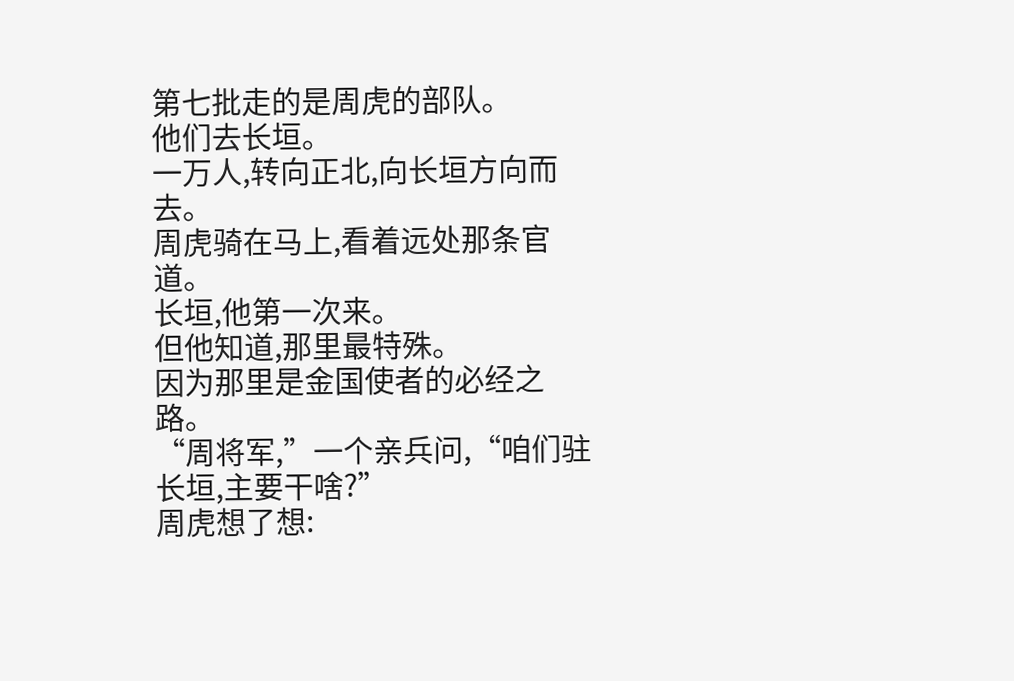第七批走的是周虎的部队。
他们去长垣。
一万人,转向正北,向长垣方向而去。
周虎骑在马上,看着远处那条官道。
长垣,他第一次来。
但他知道,那里最特殊。
因为那里是金国使者的必经之路。
“周将军,”一个亲兵问,“咱们驻长垣,主要干啥?”
周虎想了想: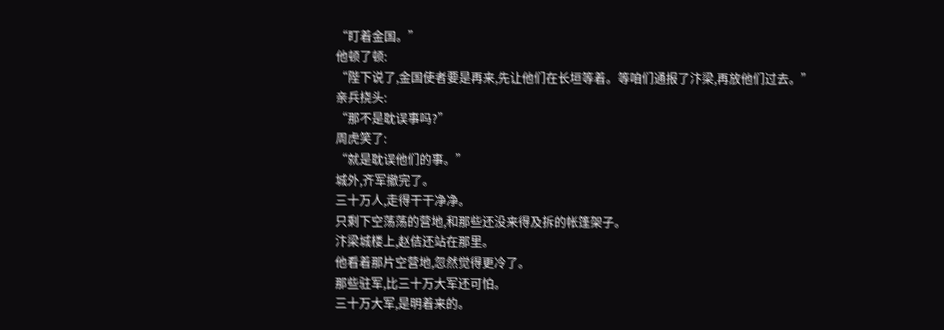“盯着金国。”
他顿了顿:
“陛下说了,金国使者要是再来,先让他们在长垣等着。等咱们通报了汴梁,再放他们过去。”
亲兵挠头:
“那不是耽误事吗?”
周虎笑了:
“就是耽误他们的事。”
城外,齐军撤完了。
三十万人,走得干干净净。
只剩下空荡荡的营地,和那些还没来得及拆的帐篷架子。
汴梁城楼上,赵佶还站在那里。
他看着那片空营地,忽然觉得更冷了。
那些驻军,比三十万大军还可怕。
三十万大军,是明着来的。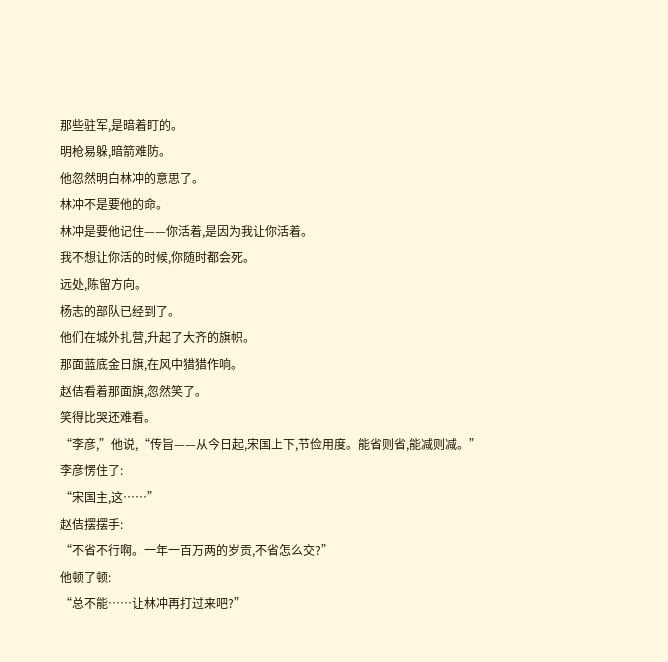那些驻军,是暗着盯的。
明枪易躲,暗箭难防。
他忽然明白林冲的意思了。
林冲不是要他的命。
林冲是要他记住——你活着,是因为我让你活着。
我不想让你活的时候,你随时都会死。
远处,陈留方向。
杨志的部队已经到了。
他们在城外扎营,升起了大齐的旗帜。
那面蓝底金日旗,在风中猎猎作响。
赵佶看着那面旗,忽然笑了。
笑得比哭还难看。
“李彦,”他说,“传旨——从今日起,宋国上下,节俭用度。能省则省,能减则减。”
李彦愣住了:
“宋国主,这……”
赵佶摆摆手:
“不省不行啊。一年一百万两的岁贡,不省怎么交?”
他顿了顿:
“总不能……让林冲再打过来吧?”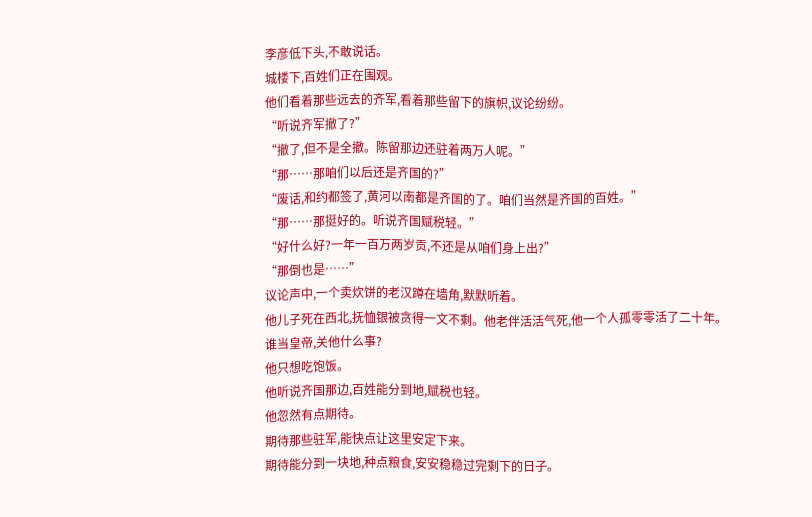李彦低下头,不敢说话。
城楼下,百姓们正在围观。
他们看着那些远去的齐军,看着那些留下的旗帜,议论纷纷。
“听说齐军撤了?”
“撤了,但不是全撤。陈留那边还驻着两万人呢。”
“那……那咱们以后还是齐国的?”
“废话,和约都签了,黄河以南都是齐国的了。咱们当然是齐国的百姓。”
“那……那挺好的。听说齐国赋税轻。”
“好什么好?一年一百万两岁贡,不还是从咱们身上出?”
“那倒也是……”
议论声中,一个卖炊饼的老汉蹲在墙角,默默听着。
他儿子死在西北,抚恤银被贪得一文不剩。他老伴活活气死,他一个人孤零零活了二十年。
谁当皇帝,关他什么事?
他只想吃饱饭。
他听说齐国那边,百姓能分到地,赋税也轻。
他忽然有点期待。
期待那些驻军,能快点让这里安定下来。
期待能分到一块地,种点粮食,安安稳稳过完剩下的日子。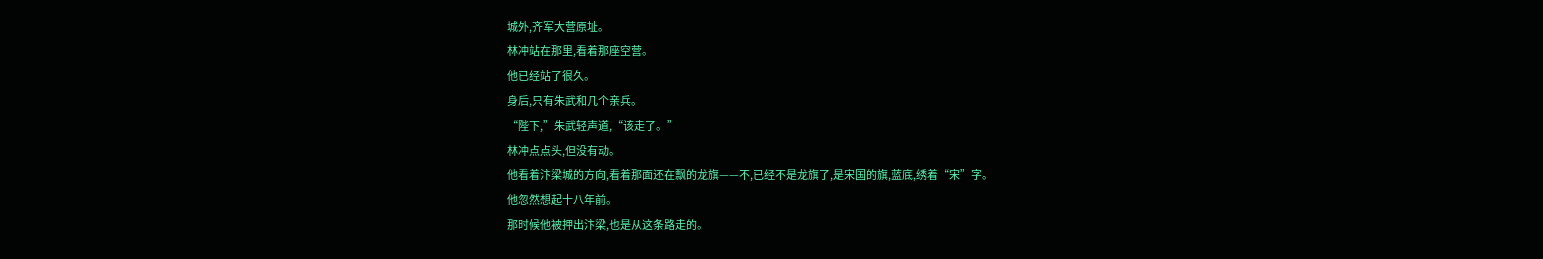城外,齐军大营原址。
林冲站在那里,看着那座空营。
他已经站了很久。
身后,只有朱武和几个亲兵。
“陛下,”朱武轻声道,“该走了。”
林冲点点头,但没有动。
他看着汴梁城的方向,看着那面还在飘的龙旗——不,已经不是龙旗了,是宋国的旗,蓝底,绣着“宋”字。
他忽然想起十八年前。
那时候他被押出汴梁,也是从这条路走的。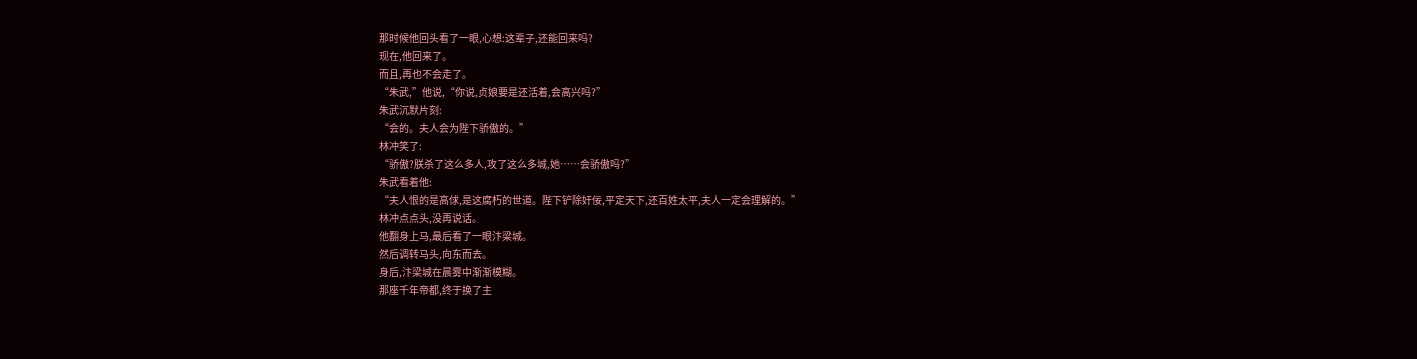那时候他回头看了一眼,心想:这辈子,还能回来吗?
现在,他回来了。
而且,再也不会走了。
“朱武,”他说,“你说,贞娘要是还活着,会高兴吗?”
朱武沉默片刻:
“会的。夫人会为陛下骄傲的。”
林冲笑了:
“骄傲?朕杀了这么多人,攻了这么多城,她……会骄傲吗?”
朱武看着他:
“夫人恨的是高俅,是这腐朽的世道。陛下铲除奸佞,平定天下,还百姓太平,夫人一定会理解的。”
林冲点点头,没再说话。
他翻身上马,最后看了一眼汴梁城。
然后调转马头,向东而去。
身后,汴梁城在晨雾中渐渐模糊。
那座千年帝都,终于换了主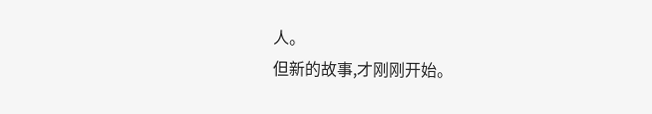人。
但新的故事,才刚刚开始。